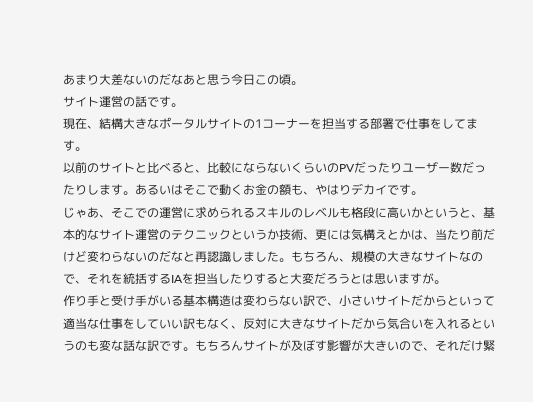あまり大差ないのだなあと思う今日この頃。
サイト運営の話です。
現在、結構大きなポータルサイトの1コーナーを担当する部署で仕事をしてます。
以前のサイトと比べると、比較にならないくらいのPVだったりユーザー数だったりします。あるいはそこで動くお金の額も、やはりデカイです。
じゃあ、そこでの運営に求められるスキルのレベルも格段に高いかというと、基本的なサイト運営のテクニックというか技術、更には気構えとかは、当たり前だけど変わらないのだなと再認識しました。もちろん、規模の大きなサイトなので、それを統括するIAを担当したりすると大変だろうとは思いますが。
作り手と受け手がいる基本構造は変わらない訳で、小さいサイトだからといって適当な仕事をしていい訳もなく、反対に大きなサイトだから気合いを入れるというのも変な話な訳です。もちろんサイトが及ぼす影響が大きいので、それだけ緊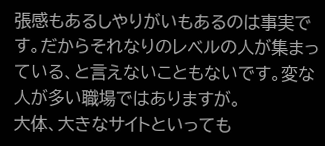張感もあるしやりがいもあるのは事実です。だからそれなりのレベルの人が集まっている、と言えないこともないです。変な人が多い職場ではありますが。
大体、大きなサイトといっても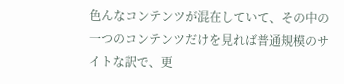色んなコンテンツが混在していて、その中の一つのコンテンツだけを見れば普通規模のサイトな訳で、更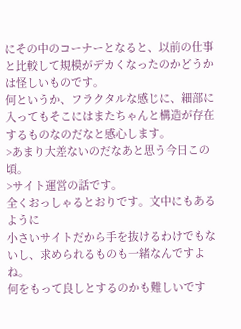にその中のコーナーとなると、以前の仕事と比較して規模がデカくなったのかどうかは怪しいものです。
何というか、フラクタルな感じに、細部に入ってもそこにはまたちゃんと構造が存在するものなのだなと感心します。
>あまり大差ないのだなあと思う今日この頃。
>サイト運営の話です。
全くおっしゃるとおりです。文中にもあるように
小さいサイトだから手を抜けるわけでもないし、求められるものも一緒なんですよね。
何をもって良しとするのかも難しいです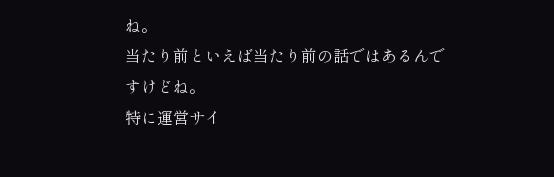ね。
当たり前といえば当たり前の話ではあるんですけどね。
特に運営サイ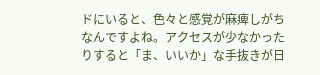ドにいると、色々と感覚が麻痺しがちなんですよね。アクセスが少なかったりすると「ま、いいか」な手抜きが日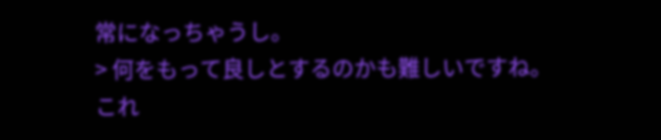常になっちゃうし。
> 何をもって良しとするのかも難しいですね。
これ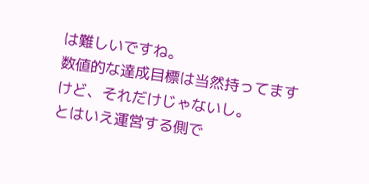は難しいですね。
数値的な達成目標は当然持ってますけど、それだけじゃないし。
とはいえ運営する側で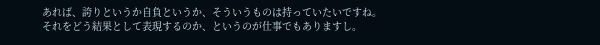あれば、誇りというか自負というか、そういうものは持っていたいですね。
それをどう結果として表現するのか、というのが仕事でもありますし。